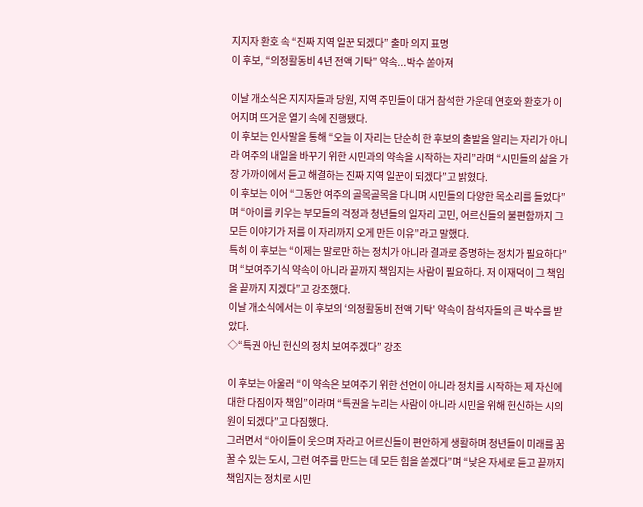지지자 환호 속 “진짜 지역 일꾼 되겠다” 출마 의지 표명
이 후보, “의정활동비 4년 전액 기탁” 약속...박수 쏟아져

이날 개소식은 지지자들과 당원, 지역 주민들이 대거 참석한 가운데 연호와 환호가 이어지며 뜨거운 열기 속에 진행됐다.
이 후보는 인사말을 통해 “오늘 이 자리는 단순히 한 후보의 출발을 알리는 자리가 아니라 여주의 내일을 바꾸기 위한 시민과의 약속을 시작하는 자리”라며 “시민들의 삶을 가장 가까이에서 듣고 해결하는 진짜 지역 일꾼이 되겠다”고 밝혔다.
이 후보는 이어 “그동안 여주의 골목골목을 다니며 시민들의 다양한 목소리를 들었다”며 “아이를 키우는 부모들의 걱정과 청년들의 일자리 고민, 어르신들의 불편함까지 그 모든 이야기가 저를 이 자리까지 오게 만든 이유”라고 말했다.
특히 이 후보는 “이제는 말로만 하는 정치가 아니라 결과로 증명하는 정치가 필요하다”며 “보여주기식 약속이 아니라 끝까지 책임지는 사람이 필요하다. 저 이재덕이 그 책임을 끝까지 지겠다”고 강조했다.
이날 개소식에서는 이 후보의 ‘의정활동비 전액 기탁’ 약속이 참석자들의 큰 박수를 받았다.
◇“특권 아닌 헌신의 정치 보여주겠다” 강조

이 후보는 아울러 “이 약속은 보여주기 위한 선언이 아니라 정치를 시작하는 제 자신에 대한 다짐이자 책임”이라며 “특권을 누리는 사람이 아니라 시민을 위해 헌신하는 시의원이 되겠다”고 다짐했다.
그러면서 “아이들이 웃으며 자라고 어르신들이 편안하게 생활하며 청년들이 미래를 꿈꿀 수 있는 도시, 그런 여주를 만드는 데 모든 힘을 쏟겠다”며 “낮은 자세로 듣고 끝까지 책임지는 정치로 시민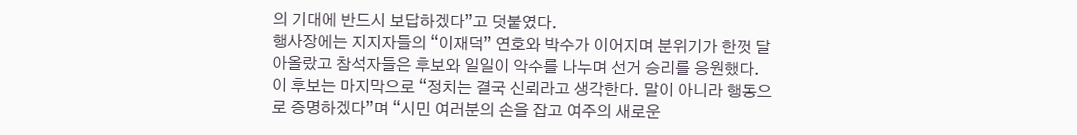의 기대에 반드시 보답하겠다”고 덧붙였다.
행사장에는 지지자들의 “이재덕” 연호와 박수가 이어지며 분위기가 한껏 달아올랐고 참석자들은 후보와 일일이 악수를 나누며 선거 승리를 응원했다.
이 후보는 마지막으로 “정치는 결국 신뢰라고 생각한다. 말이 아니라 행동으로 증명하겠다”며 “시민 여러분의 손을 잡고 여주의 새로운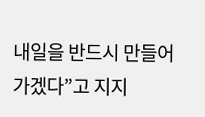내일을 반드시 만들어가겠다”고 지지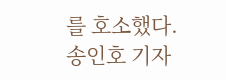를 호소했다.
송인호 기자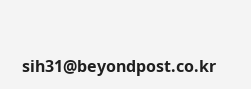sih31@beyondpost.co.kr